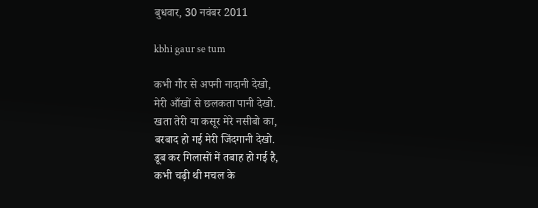बुधवार, 30 नवंबर 2011

kbhi gaur se tum

कभी गौर से अपनी नादानी देखो,
मेरी आँखों से छलकता पानी देखो.
खता तेरी या कसूर मेरे नसीबो का,
बरबाद हो गई मेरी जिंदगानी देखो.
डूब कर गिलासों में तबाह हो गई है,
कभी चढ़ी थी मचल के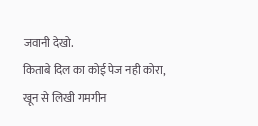जवानी देखो.
किताबे दिल का कोई पेज नही कोरा,
खून से लिखी गमगीन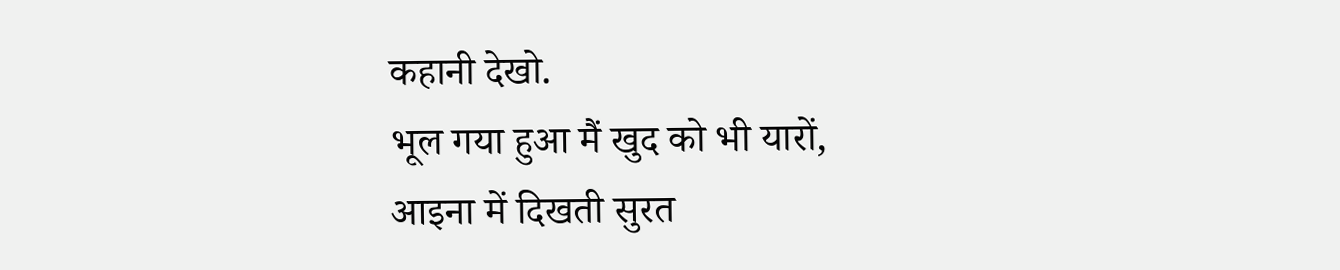कहानी देखो.
भूल गया हुआ मैं खुद को भी यारों,
आइना में दिखती सुरत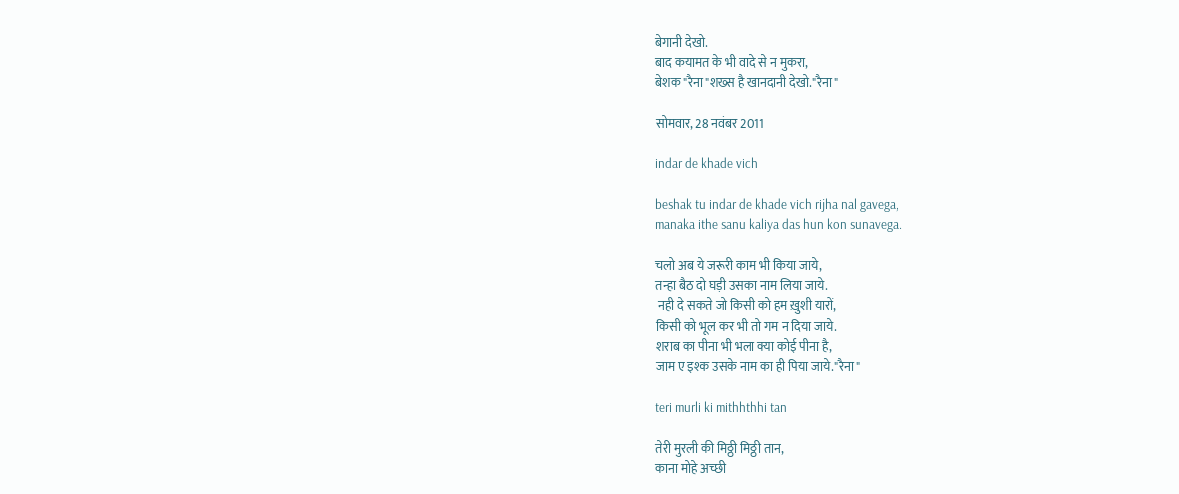बेगानी देखो.
बाद कयामत के भी वादे से न मुकरा,
बेशक "रैना"शख्स है खानदानी देखो."रैना"

सोमवार, 28 नवंबर 2011

indar de khade vich

beshak tu indar de khade vich rijha nal gavega,
manaka ithe sanu kaliya das hun kon sunavega.

चलो अब ये जरूरी काम भी किया जाये,
तन्हा बैठ दो घड़ी उसका नाम लिया जाये.
 नही दे सकते जो किसी को हम ख़ुशी यारों,
किसी को भूल कर भी तो गम न दिया जाये.
शराब का पीना भी भला क्या कोई पीना है,
जाम ए इश्क उसके नाम का ही पिया जाये."रैना"

teri murli ki mithhthhi tan

तेरी मुरली की मिठ्ठी मिठ्ठी तान,
काना मोहे अच्छी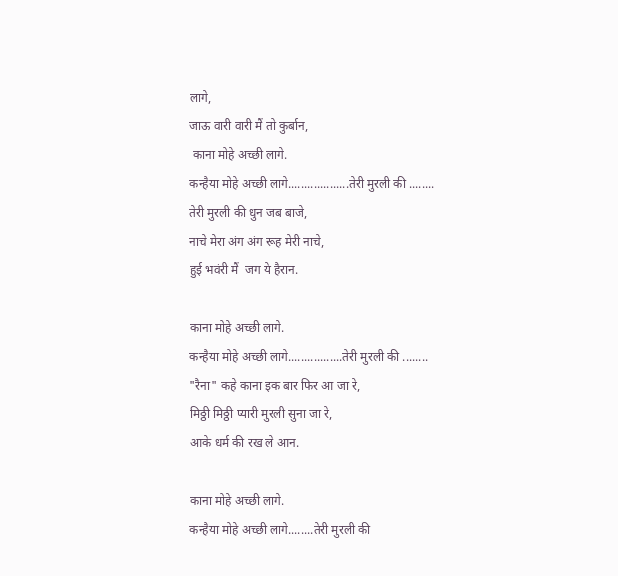लागे,
जाऊ वारी वारी मैं तो कुर्बान,
 काना मोहे अच्छी लागे.
कन्हैया मोहे अच्छी लागे...................तेरी मुरली की ........
तेरी मुरली की धुन जब बाजे,
नाचे मेरा अंग अंग रूह मेरी नाचे,
हुई भवंरी मैं  जग ये हैरान.

काना मोहे अच्छी लागे.
कन्हैया मोहे अच्छी लागे.................तेरी मुरली की ........
"रैना" कहे काना इक बार फिर आ जा रे,
मिठ्ठी मिठ्ठी प्यारी मुरली सुना जा रे,
आके धर्म की रख ले आन.

काना मोहे अच्छी लागे.
कन्हैया मोहे अच्छी लागे........तेरी मुरली की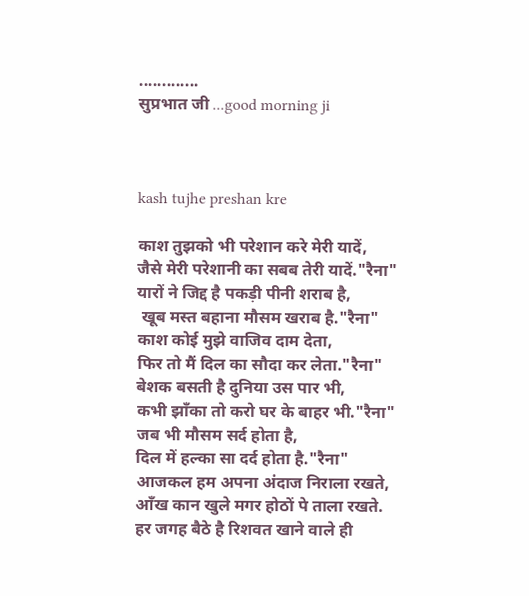.............
सुप्रभात जी ...good morning ji



kash tujhe preshan kre

काश तुझको भी परेशान करे मेरी यादें,
जैसे मेरी परेशानी का सबब तेरी यादें."रैना"
यारों ने जिद्द है पकड़ी पीनी शराब है,
 खूब मस्त बहाना मौसम खराब है."रैना"
काश कोई मुझे वाजिव दाम देता,
फिर तो मैं दिल का सौदा कर लेता."रैना"
बेशक बसती है दुनिया उस पार भी,
कभी झाँका तो करो घर के बाहर भी."रैना"
जब भी मौसम सर्द होता है,
दिल में हल्का सा दर्द होता है."रैना"
आजकल हम अपना अंदाज निराला रखते,
आँख कान खुले मगर होठों पे ताला रखते.
हर जगह बैठे है रिशवत खाने वाले ही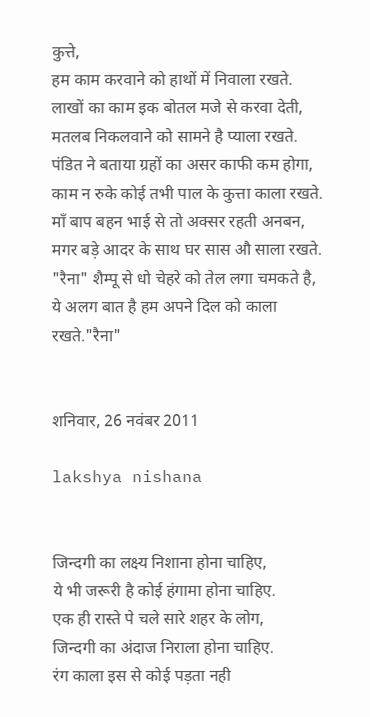कुत्ते,
हम काम करवाने को हाथों में निवाला रखते.
लाखों का काम इक बोतल मजे से करवा देती,
मतलब निकलवाने को सामने है प्याला रखते.
पंडित ने बताया ग्रहों का असर काफी कम होगा,
काम न रुके कोई तभी पाल के कुत्ता काला रखते.
माँ बाप बहन भाई से तो अक्सर रहती अनबन,
मगर बड़े आदर के साथ घर सास औ साला रखते.
"रैना" शैम्पू से धो चेहरे को तेल लगा चमकते है,
ये अलग बात है हम अपने दिल को काला रखते."रैना"


शनिवार, 26 नवंबर 2011

lakshya nishana


जिन्दगी का लक्ष्य निशाना होना चाहिए,
ये भी जरूरी है कोई हंगामा होना चाहिए.
एक ही रास्ते पे चले सारे शहर के लोग,
जिन्दगी का अंदाज निराला होना चाहिए.
रंग काला इस से कोई पड़ता नही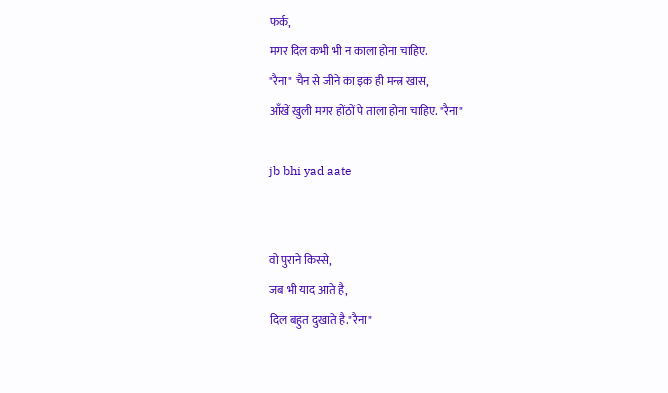फर्क,
मगर दिल कभी भी न काला होना चाहिए.
"रैना" चैन से जीने का इक ही मन्त्र खास,
आँखें खुली मगर होंठों पे ताला होना चाहिए. "रैना"

jb bhi yad aate


वो पुराने किस्से,
जब भी याद आते है,
दिल बहुत दुखाते है."रैना"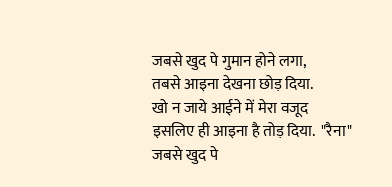जबसे खुद पे गुमान होने लगा,
तबसे आइना देखना छोड़ दिया.
खो न जाये आईने में मेरा वजूद
इसलिए ही आइना है तोड़ दिया.  "रैना"
जबसे खुद पे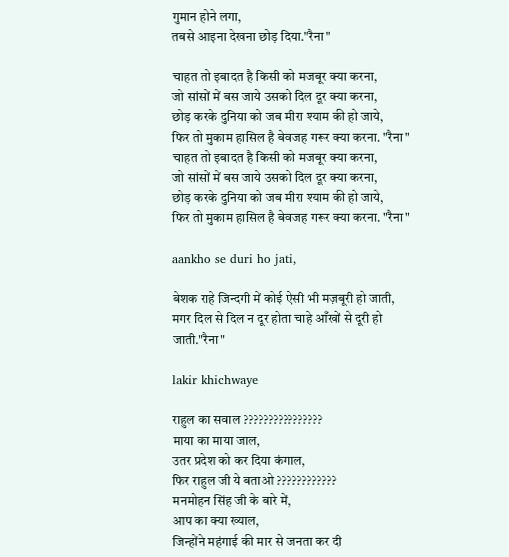गुमान होने लगा,
तबसे आइना देखना छोड़ दिया."रैना"

चाहत तो इबादत है किसी को मजबूर क्या करना,
जो सांसों में बस जाये उसको दिल दूर क्या करना,
छोड़ करके दुनिया को जब मीरा श्याम की हो जाये,
फिर तो मुकाम हासिल है बेवजह गरूर क्या करना. "रैना"
चाहत तो इबादत है किसी को मजबूर क्या करना,
जो सांसों में बस जाये उसको दिल दूर क्या करना,
छोड़ करके दुनिया को जब मीरा श्याम की हो जाये,
फिर तो मुकाम हासिल है बेवजह गरूर क्या करना. "रैना"

aankho se duri ho jati,

बेशक राहे जिन्दगी में कोई ऐसी भी मज़बूरी हो जाती,
मगर दिल से दिल न दूर होता चाहे आँखों से दूरी हो जाती."रैना"

lakir khichwaye

राहुल का सवाल ????????????????
माया का माया जाल,
उतर प्रदेश को कर दिया कंगाल,
फिर राहुल जी ये बताओ ????????????
मनमोहन सिंह जी के बारे में,
आप का क्या ख्याल,
जिन्होंने महंगाई की मार से जनता कर दी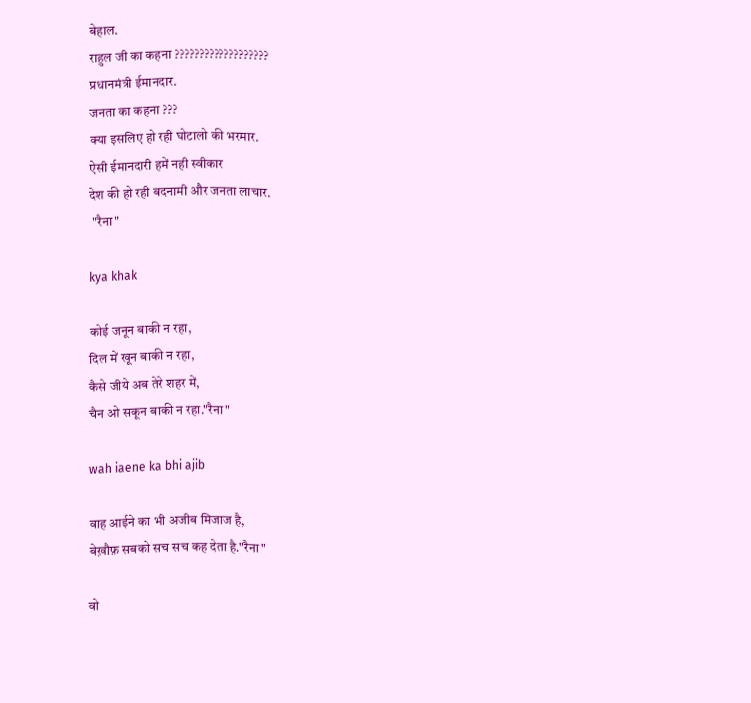बेहाल.
राहुल जी का कहना ???????????????????
प्रधानमंत्री ईमानदार.
जनता का कहना ???
क्या इसलिए हो रही घोटालो की भरमार.
ऐसी ईमानदारी हमें नही स्वीकार
देश की हो रही बदनामी और जनता लाचार.
 "रैना"

kya khak

कोई जनून बाकी न रहा,
दिल में खून बाकी न रहा,
कैसे जीये अब तेरे शहर में,
चैन ओ सकून बाकी न रहा."रैना"

wah iaene ka bhi ajib

वाह आईने का भी अजीब मिजाज है,
बेख़ौफ़ सबको सच सच कह देता है."रैना"

वो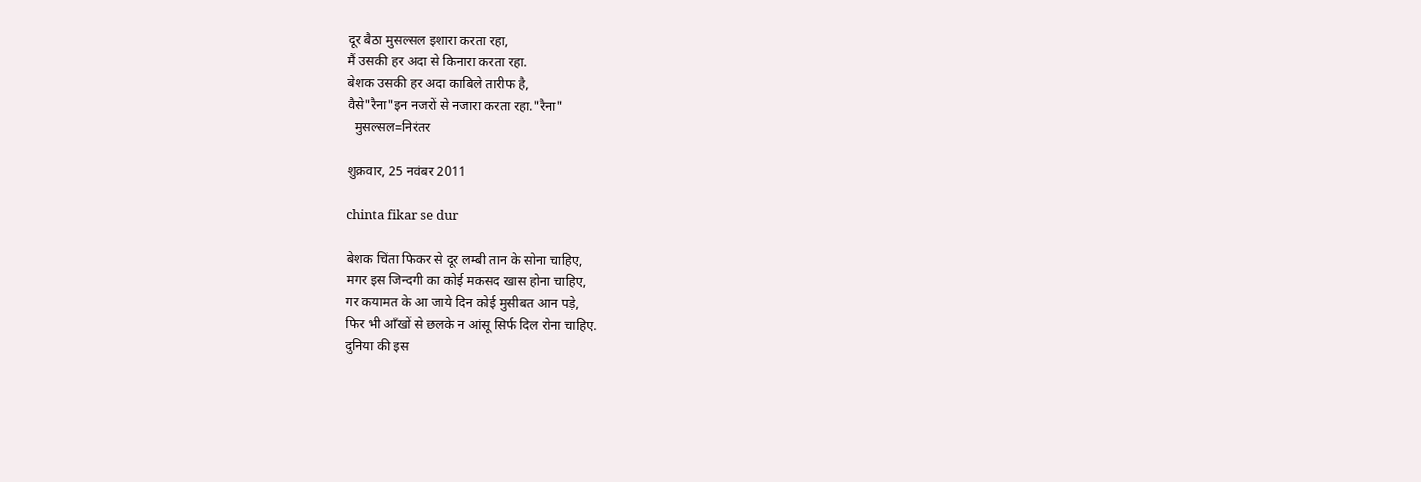दूर बैठा मुसल्सल इशारा करता रहा,
मैं उसकी हर अदा से किनारा करता रहा.
बेशक उसकी हर अदा काबिले तारीफ है,
वैसे"रैना"इन नजरों से नजारा करता रहा."रैना"
  मुसल्सल=निरंतर

शुक्रवार, 25 नवंबर 2011

chinta fikar se dur

बेशक चिंता फिकर से दूर लम्बी तान के सोना चाहिए,
मगर इस जिन्दगी का कोई मकसद खास होना चाहिए,
गर कयामत के आ जाये दिन कोई मुसीबत आन पड़े,
फिर भी आँखों से छलके न आंसू सिर्फ दिल रोना चाहिए.
दुनिया की इस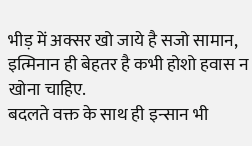भीड़ में अक्सर खो जाये है सजो सामान,
इत्मिनान ही बेहतर है कभी होशो हवास न खोना चाहिए.
बदलते वक्त के साथ ही इन्सान भी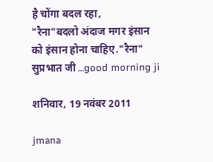है चोंगा बदल रहा,
"रैना"बदलो अंदाज मगर इंसान को इंसान होना चाहिए."रैना"
सुप्रभात जी ...good morning ji

शनिवार, 19 नवंबर 2011

jmana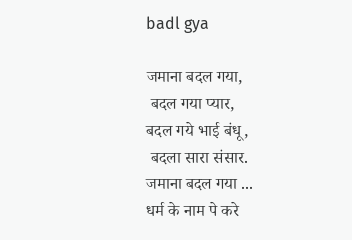badl gya

जमाना बदल गया,
 बदल गया प्यार,
बदल गये भाई बंधू,
 बदला सारा संसार.
जमाना बदल गया ...
धर्म के नाम पे करे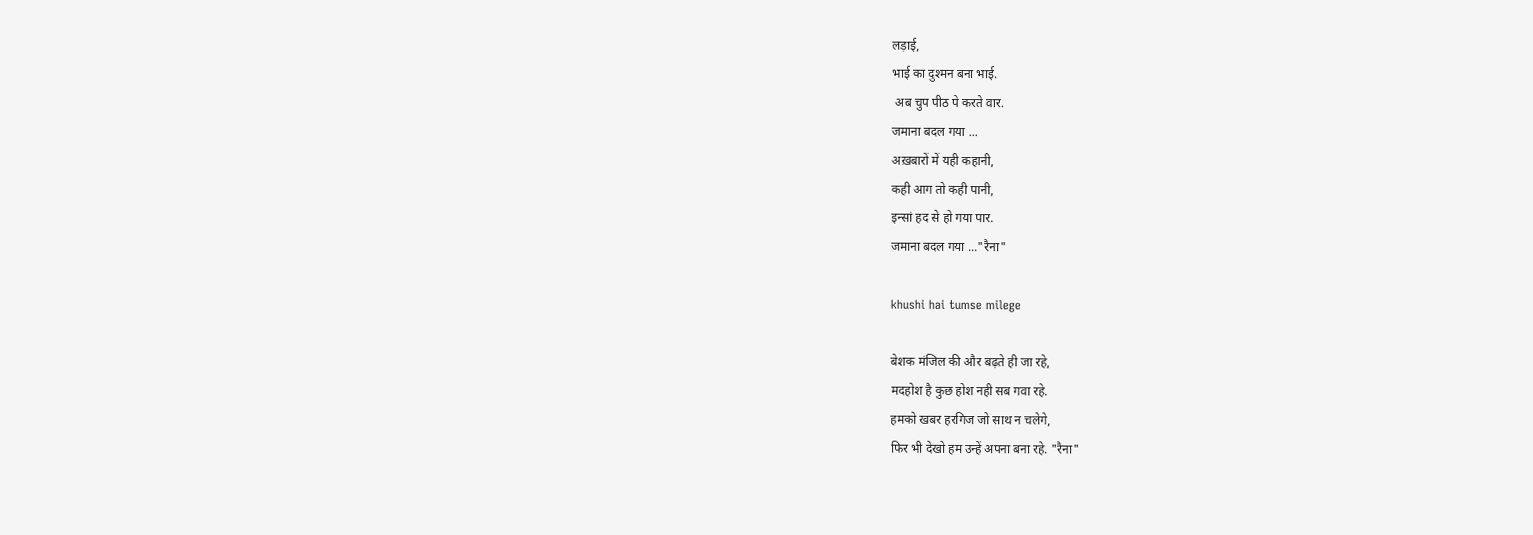लड़ाई,
भाई का दुश्मन बना भाई.
 अब चुप पीठ पे करते वार.
जमाना बदल गया ...
अख़बारों में यही कहानी,
कही आग तो कही पानी,
इन्सां हद से हो गया पार.
जमाना बदल गया ..."रैना"

khushi hai tumse milege

बेशक मंजिल की और बढ़ते ही जा रहे,
मदहोश है कुछ होश नही सब गवा रहे.
हमको खबर हरगिज जो साथ न चलेगे,
फिर भी देखो हम उन्हें अपना बना रहे. "रैना"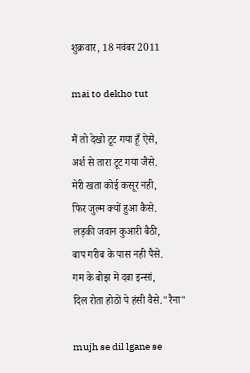शुक्रवार, 18 नवंबर 2011

mai to dekho tut

मैं तो देखो टूट गया हूँ ऐसे,
अर्श से तारा टूट गया जैसे.
मेरी खता कोई कसूर नही,
फिर जुल्म क्यों हुआ कैसे.
लड़की जवान कुआरी बैठी,
बाप गरीब के पास नही पैसे.
गम के बोझ में दबा इन्सां,
दिल रोता होठों पे हंसी वैसे."रैना"

mujh se dil lgane se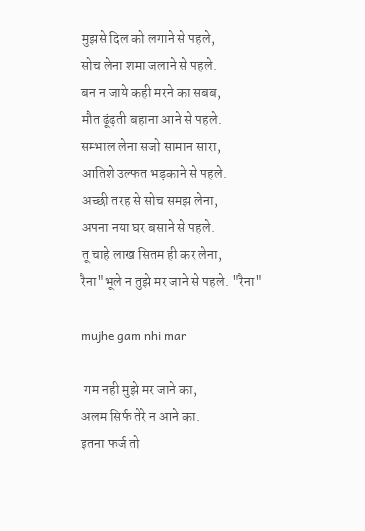मुझसे दिल को लगाने से पहले,
सोच लेना शमा जलाने से पहले.
बन न जाये कही मरने का सबब,
मौत ढूंढ़ती बहाना आने से पहले.
सम्भाल लेना सजो सामान सारा,
आतिशे उल्फत भड़काने से पहले.
अच्छी तरह से सोच समझ लेना,
अपना नया घर बसाने से पहले.
तू चाहे लाख सितम ही कर लेना,
रैना"भूले न तुझे मर जाने से पहले. "रैना"

mujhe gam nhi mar

 गम नही मुझे मर जाने का,
अलम सिर्फ तेरे न आने का.
इतना फर्ज तो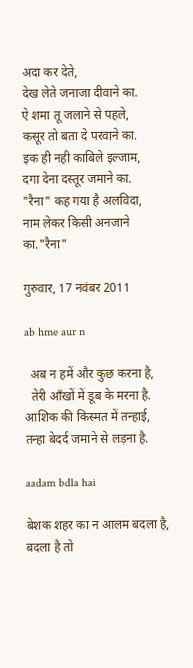अदा कर देते,
देख लेते जनाजा दीवाने का.
ऐ शमा तू जलाने से पहले,
कसूर तो बता दे परवाने का.
इक ही नही काबिले इल्जाम,
दगा देना दस्तूर जमाने का.
"रैना" कह गया है अलविदा,
नाम लेकर किसी अनजाने का."रैना"

गुरुवार, 17 नवंबर 2011

ab hme aur n

  अब न हमें और कुछ करना है,
  तेरी आँखों में डूब के मरना है.
आशिक की किस्मत में तन्हाई,
तन्हा बेदर्द जमाने से लड़ना है.

aadam bdla hai

बेशक शहर का न आलम बदला है,
बदला है तो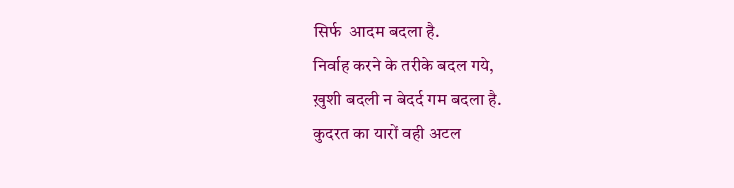सिर्फ  आदम बदला है.
निर्वाह करने के तरीके बदल गये,
ख़ुशी बदली न बेदर्द गम बदला है.
कुदरत का यारों वही अटल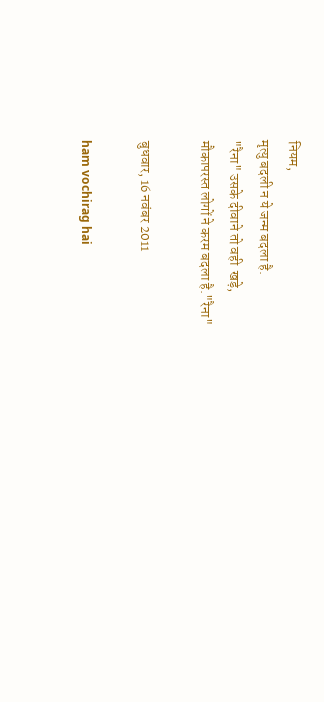नियम,
मृत्यु बदली न ये जन्म बदला है.
"रैना" उसके दीवाने तो वही  खड़े,
मौकापरस्त लोगों ने करम बदला है."रैना"

बुधवार, 16 नवंबर 2011

ham vochirag hai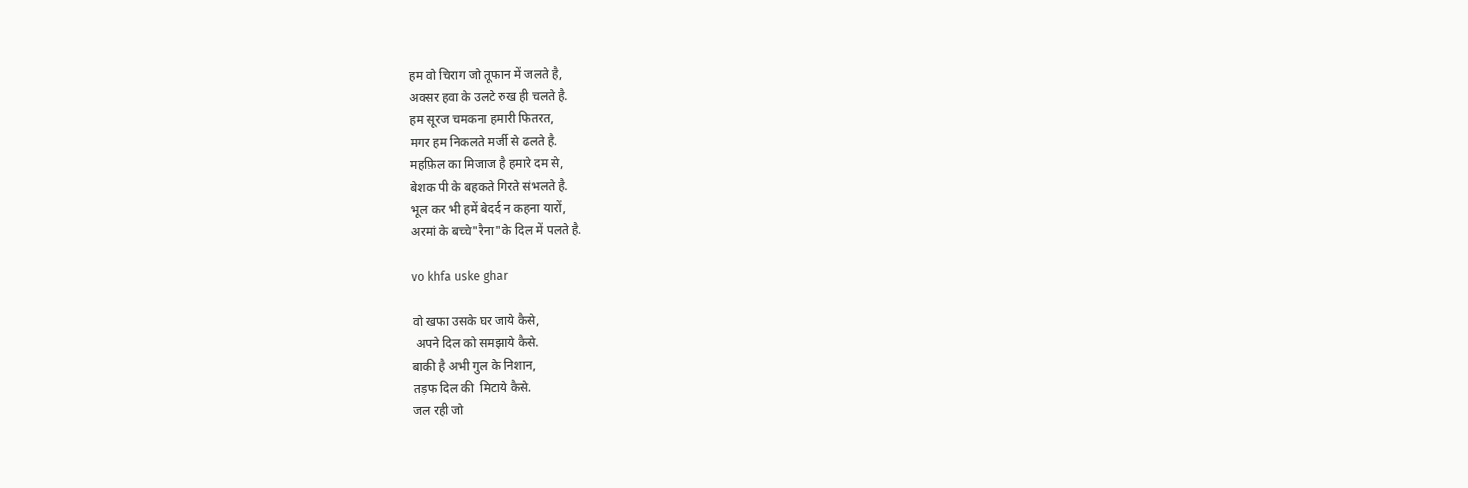हम वो चिराग जो तूफान में जलते है,
अक्सर हवा के उलटे रुख ही चलते है.
हम सूरज चमकना हमारी फितरत,
मगर हम निकलते मर्जी से ढलते है.
महफ़िल का मिजाज है हमारे दम से,
बेशक पी के बहकते गिरते संभलते है.
भूल कर भी हमें बेदर्द न कहना यारों,
अरमां के बच्चे"रैना"के दिल में पलते है.

vo khfa uske ghar

वो खफा उसके घर जाये कैसे,
 अपने दिल को समझाये कैसे.
बाकी है अभी गुल के निशान,
तड़फ दिल की  मिटाये कैसे.
जल रही जो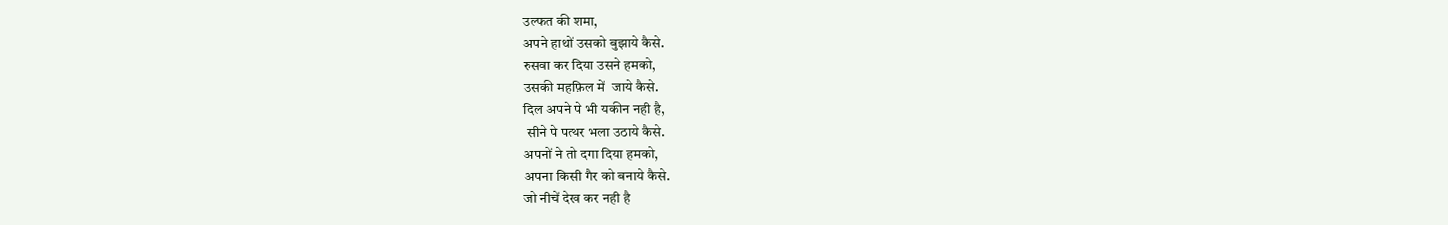उल्फत की शमा,
अपने हाथों उसको बुझाये कैसे.
रुसवा कर दिया उसने हमको,
उसकी महफ़िल में  जाये कैसे.
दिल अपने पे भी यकीन नही है,
 सीने पे पत्थर भला उठाये कैसे.
अपनों ने तो दगा दिया हमको,
अपना किसी गैर को बनाये कैसे.
जो नीचें देख कर नही है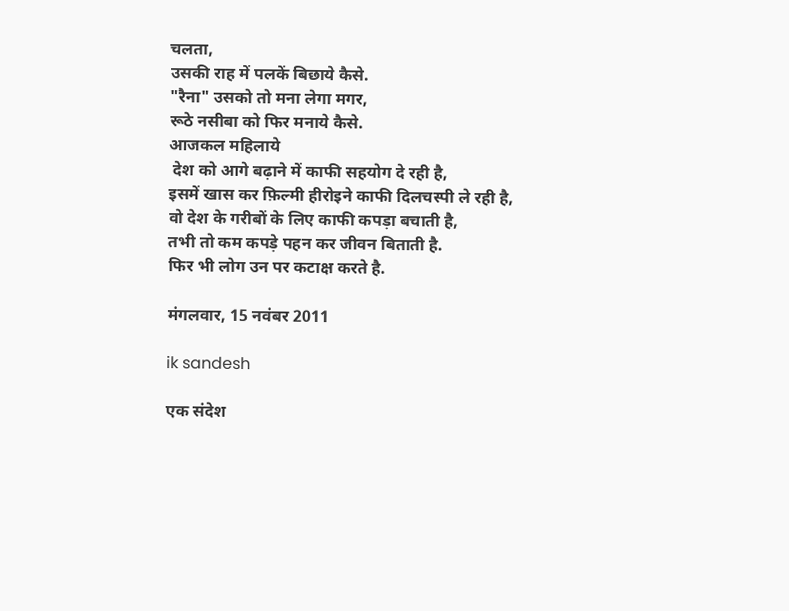चलता,
उसकी राह में पलकें बिछाये कैसे.
"रैना" उसको तो मना लेगा मगर,
रूठे नसीबा को फिर मनाये कैसे.
आजकल महिलाये
 देश को आगे बढ़ाने में काफी सहयोग दे रही है,
इसमें खास कर फ़िल्मी हीरोइने काफी दिलचस्पी ले रही है,
वो देश के गरीबों के लिए काफी कपड़ा बचाती है,
तभी तो कम कपड़े पहन कर जीवन बिताती है.
फिर भी लोग उन पर कटाक्ष करते है.

मंगलवार, 15 नवंबर 2011

ik sandesh

एक संदेश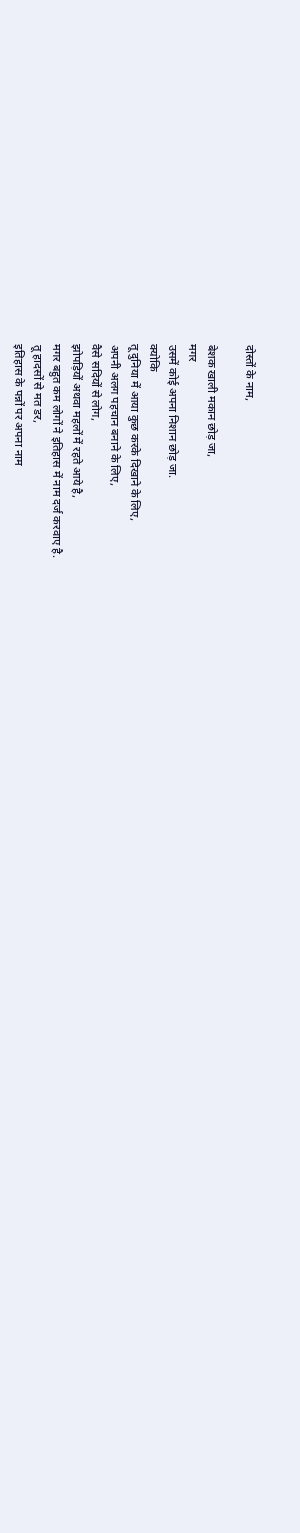दोस्तों के नाम,

बेशक खाली मकान छोड़ जा,
मगर
उसमें कोई अपना निशान छोड़ जा.
क्योकि
तू दुनिया में आया कुछ करके दिखाने के लिए,
अपनी अलग पहचान बनाने के लिए,
वैसे सदियों से लोग,
झोपड़ियों अथवा महलों में रहते आये है,
मगर बहुत कम लोगों ने इतिहास में नाम दर्ज करवाए है.
तू हादसों से मत डर,
इतिहास के पन्नों पर अपना नाम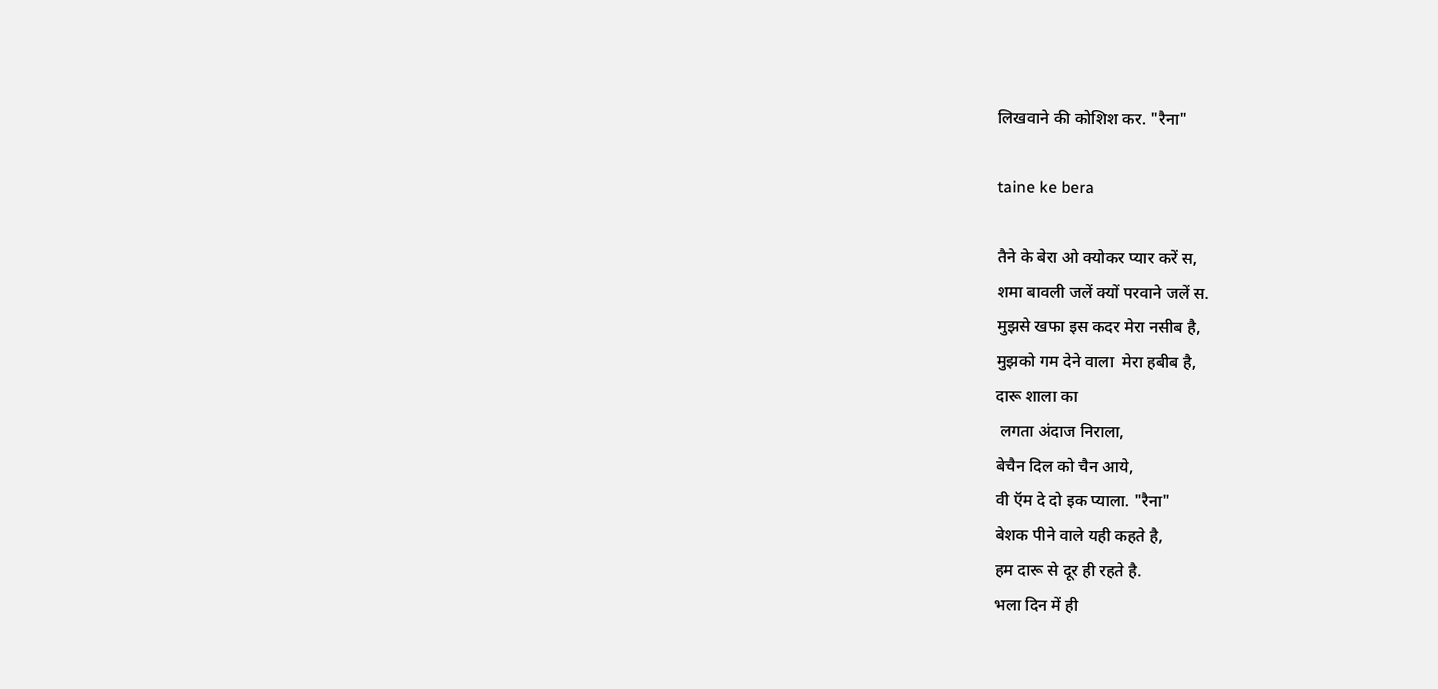लिखवाने की कोशिश कर. "रैना"

taine ke bera

तैने के बेरा ओ क्योकर प्यार करें स,
शमा बावली जलें क्यों परवाने जलें स.
मुझसे खफा इस कदर मेरा नसीब है,
मुझको गम देने वाला  मेरा हबीब है,
दारू शाला का
 लगता अंदाज निराला,
बेचैन दिल को चैन आये,
वी ऍम दे दो इक प्याला. "रैना"
बेशक पीने वाले यही कहते है,
हम दारू से दूर ही रहते है.
भला दिन में ही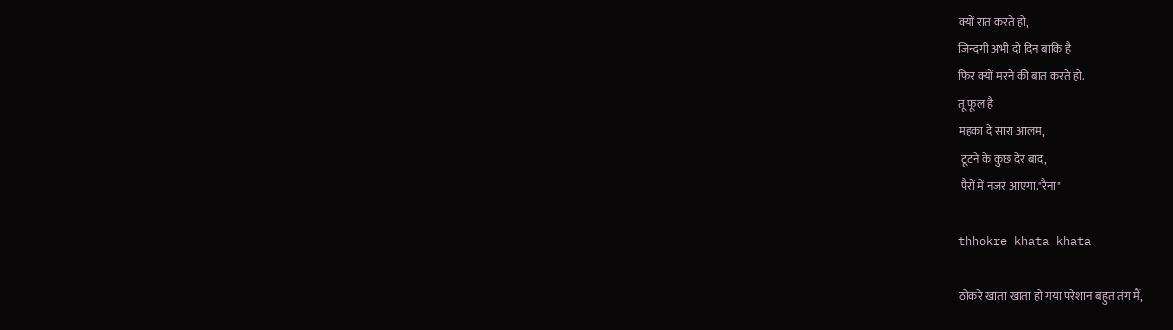क्यों रात करते हो,
जिन्दगी अभी दो दिन बाकि है
फिर क्यों मरने की बात करते हो.
तू फूल है
महका दे सारा आलम,
 टूटने के कुछ देर बाद,
 पैरों में नजर आएगा."रैना"

thhokre khata khata

ठोकरे खाता खाता हो गया परेशान बहुत तंग मैं,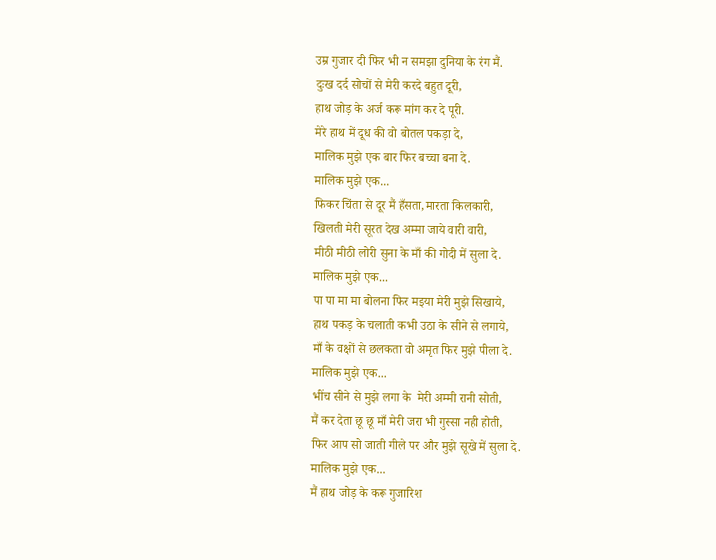उम्र गुजार दी फिर भी न समझा दुनिया के रंग मैं.
दुःख दर्द सोचों से मेरी करदे बहुत दूरी,
हाथ जोड़ के अर्ज करू मांग कर दे पूरी.
मेरे हाथ में दूध की वो बोतल पकड़ा दे,
मालिक मुझे एक बार फिर बच्चा बना दे.
मालिक मुझे एक...
फिकर चिंता से दूर मैं हँसता,मारता किलकारी,
खिलती मेरी सूरत देख अम्मा जाये वारी वारी,
मीठी मीठी लोरी सुना के माँ की गोदी में सुला दे.
मालिक मुझे एक...
पा पा मा मा बोलना फिर मइया मेरी मुझे सिखाये,
हाथ पकड़ के चलाती कभी उठा के सीने से लगाये,
माँ के वक्षों से छलकता वो अमृत फिर मुझे पीला दे.
मालिक मुझे एक...
भींच सीने से मुझे लगा के  मेरी अम्मी रानी सोती,
मैं कर देता छू छू माँ मेरी जरा भी गुस्सा नही होती,
फिर आप सो जाती गीले पर और मुझे सूखे में सुला दे.
मालिक मुझे एक...
मैं हाथ जोड़ के करू गुजारिश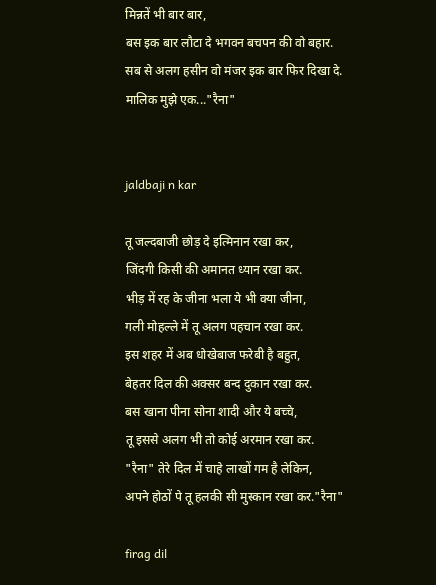मिन्नतें भी बार बार,
बस इक बार लौटा दे भगवन बचपन की वो बहार.
सब से अलग हसीन वो मंजर इक बार फिर दिखा दे.
मालिक मुझे एक..."रैना"


jaldbaji n kar

तू जल्दबाजी छोड़ दे इत्मिनान रखा कर,
जिंदगी किसी की अमानत ध्यान रखा कर.
भीड़ में रह के जीना भला ये भी क्या जीना,
गली मोहल्ले में तू अलग पहचान रखा कर.
इस शहर में अब धोखेबाज फरेबी है बहुत,
बेहतर दिल की अक्सर बन्द दुकान रखा कर.
बस खाना पीना सोना शादी और ये बच्चे,
तू इससे अलग भी तो कोई अरमान रखा कर.
"रैना" तेरे दिल में चाहे लाखों गम है लेकिन,
अपने होठों पे तू हलकी सी मुस्कान रखा कर."रैना"

firag dil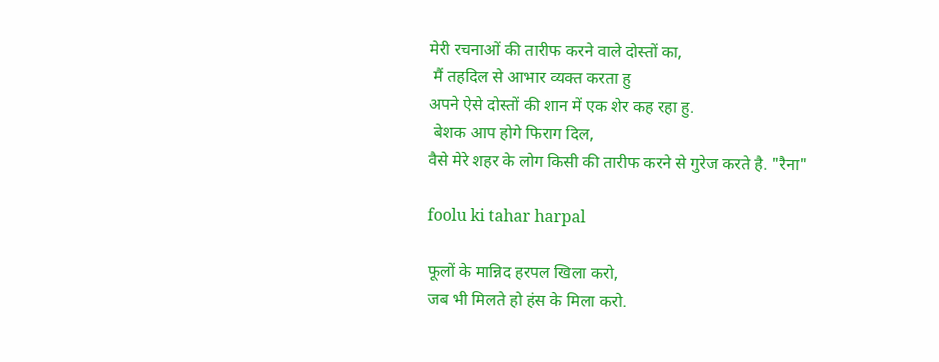मेरी रचनाओं की तारीफ करने वाले दोस्तों का,
 मैं तहदिल से आभार व्यक्त करता हु
अपने ऐसे दोस्तों की शान में एक शेर कह रहा हु.
 बेशक आप होगे फिराग दिल,
वैसे मेरे शहर के लोग किसी की तारीफ करने से गुरेज करते है. "रैना"

foolu ki tahar harpal

फूलों के मान्निद हरपल खिला करो,
जब भी मिलते हो हंस के मिला करो.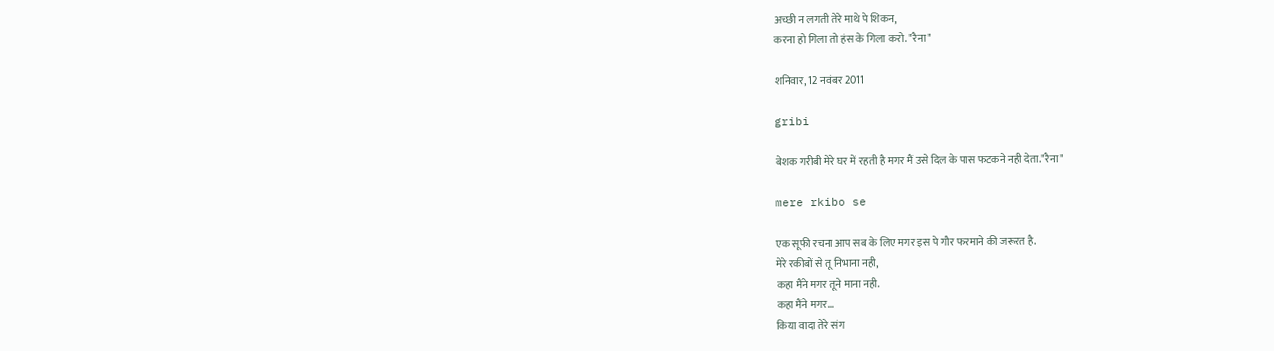अच्छी न लगती तेरे माथे पे शिकन,
करना हो गिला तो हंस के गिला करो. "रैना"

शनिवार, 12 नवंबर 2011

gribi

बेशक गरीबी मेरे घर में रहती है मगर मैं उसे दिल के पास फटकने नही देता."रैना"

mere rkibo se

एक सूफी रचना आप सब के लिए मगर इस पे गौर फरमाने की जरूरत है.
मेरे रकीबों से तू निभाना नही,
कहा मैंने मगर तूने माना नही.
कहा मैंने मगर...
किया वादा तेरे संग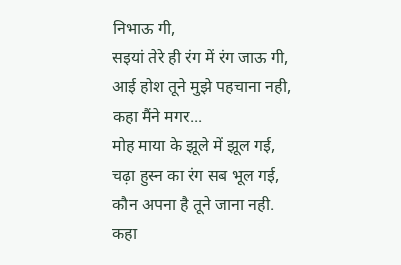निभाऊ गी,
सइयां तेरे ही रंग में रंग जाऊ गी,
आई होश तूने मुझे पहचाना नही,
कहा मैंने मगर...
मोह माया के झूले में झूल गई,
चढ़ा हुस्न का रंग सब भूल गई,
कौन अपना है तूने जाना नही.
कहा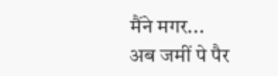मैंने मगर...
अब जमीं पे पैर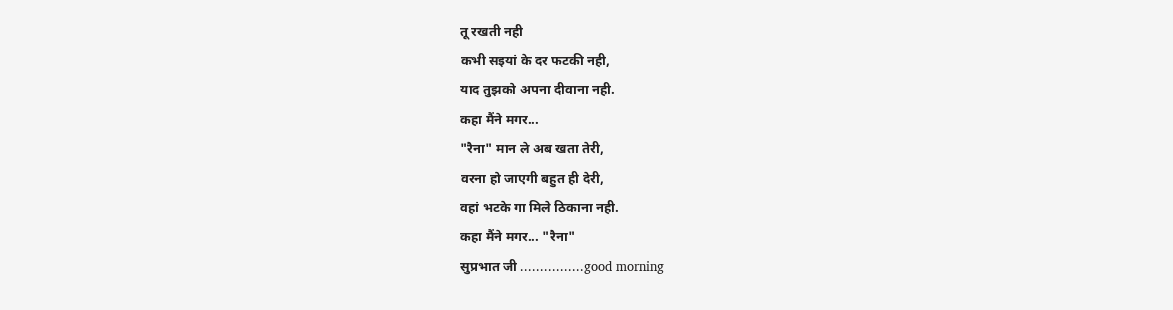तू रखती नही
कभी सइयां के दर फटकी नही,
याद तुझको अपना दीवाना नही.
कहा मैंने मगर...
"रैना" मान ले अब खता तेरी,
वरना हो जाएगी बहुत ही देरी,
वहां भटके गा मिले ठिकाना नही.
कहा मैंने मगर... "रैना"
सुप्रभात जी ................good morning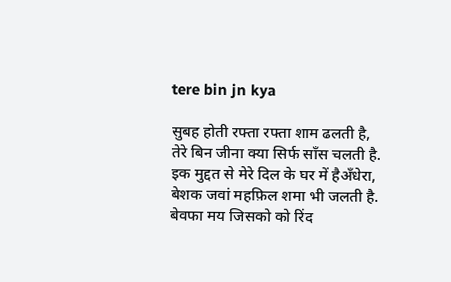tere bin jn kya

सुबह होती रफ्ता रफ्ता शाम ढलती है,
तेरे बिन जीना क्या सिर्फ साँस चलती है.
इक मुद्दत से मेरे दिल के घर में हैअँधेरा,
बेशक जवां महफ़िल शमा भी जलती है.
बेवफा मय जिसको को रिंद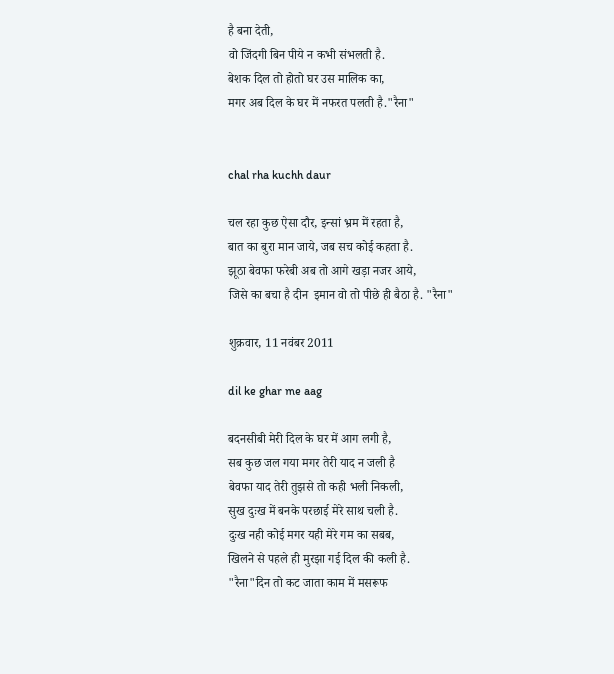है बना देती,
वो जिंदगी बिन पीये न कभी संभलती है.
बेशक दिल तो होतो घर उस मालिक का,
मगर अब दिल के घर में नफरत पलती है."रैना"


chal rha kuchh daur

चल रहा कुछ ऐसा दौर, इन्सां भ्रम में रहता है,
बात का बुरा मान जाये, जब सच कोई कहता है.
झूठा बेवफा फरेबी अब तो आगे खड़ा नजर आये,
जिसे का बचा है दीन  इमान वो तो पीछे ही बैठा है. "रैना"

शुक्रवार, 11 नवंबर 2011

dil ke ghar me aag

बदनसीबी मेरी दिल के घर में आग लगी है,
सब कुछ जल गया मगर तेरी याद न जली है
बेवफा याद तेरी तुझसे तो कही भली निकली,
सुख दुःख में बनके परछाई मेरे साथ चली है.
दुःख नही कोई मगर यही मेरे गम का सबब,
खिलने से पहले ही मुरझा गई दिल की कली है.
"रैना"दिन तो कट जाता काम में मसरूफ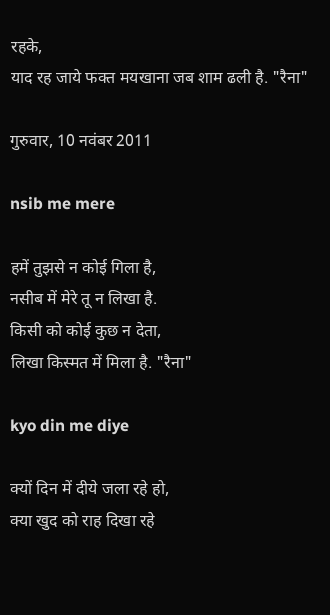रहके,
याद रह जाये फक्त मयखाना जब शाम ढली है. "रैना"

गुरुवार, 10 नवंबर 2011

nsib me mere

हमें तुझसे न कोई गिला है,
नसीब में मेरे तू न लिखा है.
किसी को कोई कुछ न देता,
लिखा किस्मत में मिला है. "रैना"

kyo din me diye

क्यों दिन में दीये जला रहे हो,
क्या खुद को राह दिखा रहे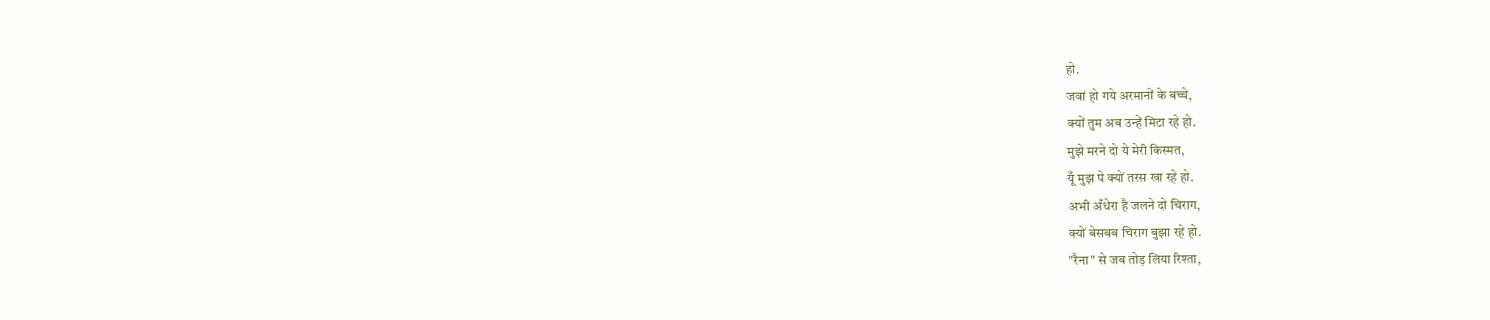हो.
जवां हो गये अरमानों के बच्चे,
क्यों तुम अब उन्हें मिटा रहे हो.
मुझे मरने दो ये मेरी किस्मत,
यूँ मुझ पे क्यों तरस खा रहे हो.
अभी अँधेरा है जलने दो चिराग,
क्यों बेसबब चिराग बुझा रहे हो.
"रैना" से जब तोड़ लिया रिश्ता,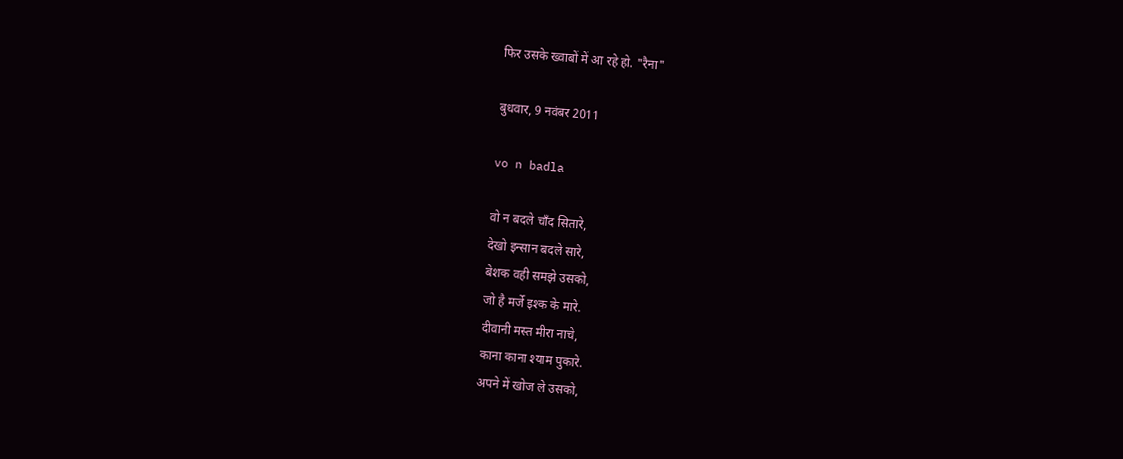फिर उसके ख्वाबों में आ रहे हो. "रैना"

बुधवार, 9 नवंबर 2011

vo n badla

वो न बदले चाँद सितारे,
देखो इन्सान बदले सारे,
बेशक वही समझे उसको,
जो है मर्जे इश्क के मारे.
दीवानी मस्त मीरा नाचे,
काना काना श्याम पुकारे.
अपने में खोज ले उसको,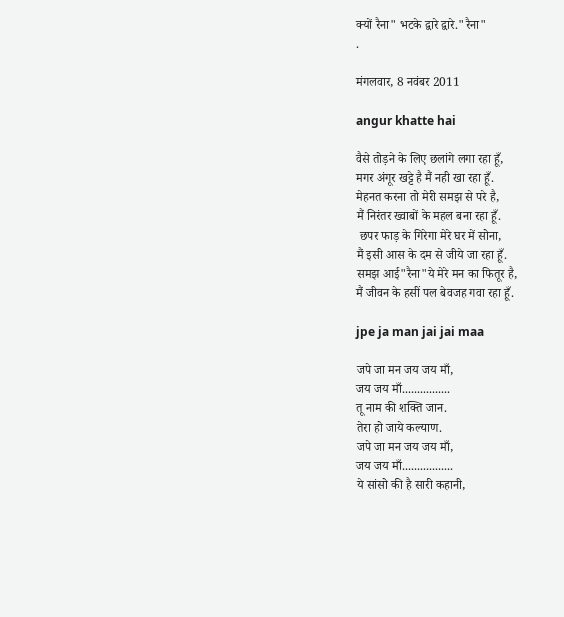क्यों रैना" भटके द्वारे द्वारे."रैना"
.

मंगलवार, 8 नवंबर 2011

angur khatte hai

वैसे तोड़ने के लिए छलांगे लगा रहा हूँ,
मगर अंगूर खट्टे है मैं नही खा रहा हूँ.
मेहनत करना तो मेरी समझ से परे है,
मैं निरंतर ख्वाबों के महल बना रहा हूँ.
 छपर फाड़ के गिरेगा मेरे घर में सोना,
मैं इसी आस के दम से जीये जा रहा हूँ.
समझ आई"रैना"ये मेरे मन का फितूर है,
मैं जीवन के हसीं पल बेवजह गवा रहा हूँ.

jpe ja man jai jai maa

जपे जा मन जय जय माँ,
जय जय माँ................
तू नाम की शक्ति जान.
तेरा हो जाये कल्याण.
जपे जा मन जय जय माँ,
जय जय माँ.................
ये सांसो की है सारी कहानी,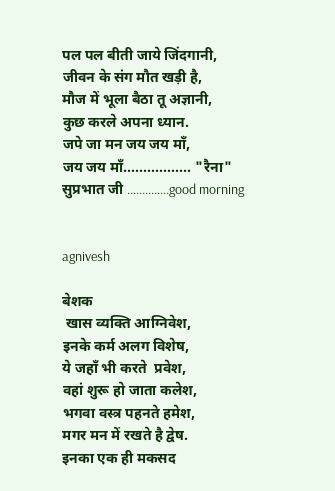पल पल बीती जाये जिंदगानी,
जीवन के संग मौत खड़ी है,
मौज में भूला बैठा तू अज्ञानी,
कुछ करले अपना ध्यान.
जपे जा मन जय जय माँ,
जय जय माँ................. "रैना"
सुप्रभात जी ..............good morning


agnivesh

बेशक
 खास व्यक्ति आग्निवेश,
इनके कर्म अलग विशेष,
ये जहाँ भी करते  प्रवेश,
वहां शुरू हो जाता कलेश,
भगवा वस्त्र पहनते हमेश,
मगर मन में रखते है द्वेष.
इनका एक ही मकसद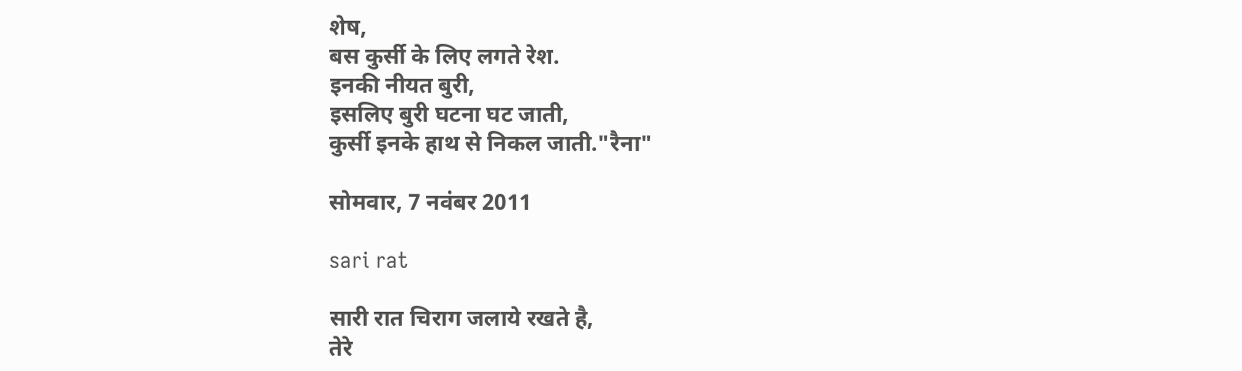शेष,
बस कुर्सी के लिए लगते रेश.
इनकी नीयत बुरी,
इसलिए बुरी घटना घट जाती,
कुर्सी इनके हाथ से निकल जाती."रैना"

सोमवार, 7 नवंबर 2011

sari rat

सारी रात चिराग जलाये रखते है,
तेरे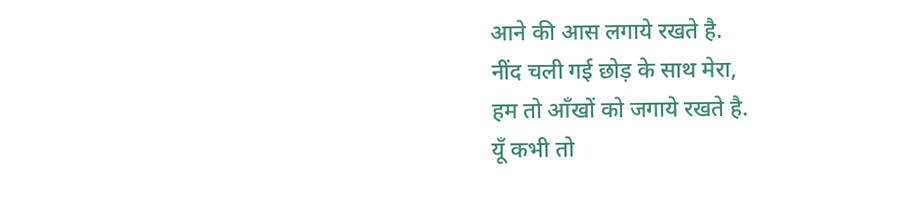आने की आस लगाये रखते है.
नींद चली गई छोड़ के साथ मेरा,
हम तो आँखों को जगाये रखते है.
यूँ कभी तो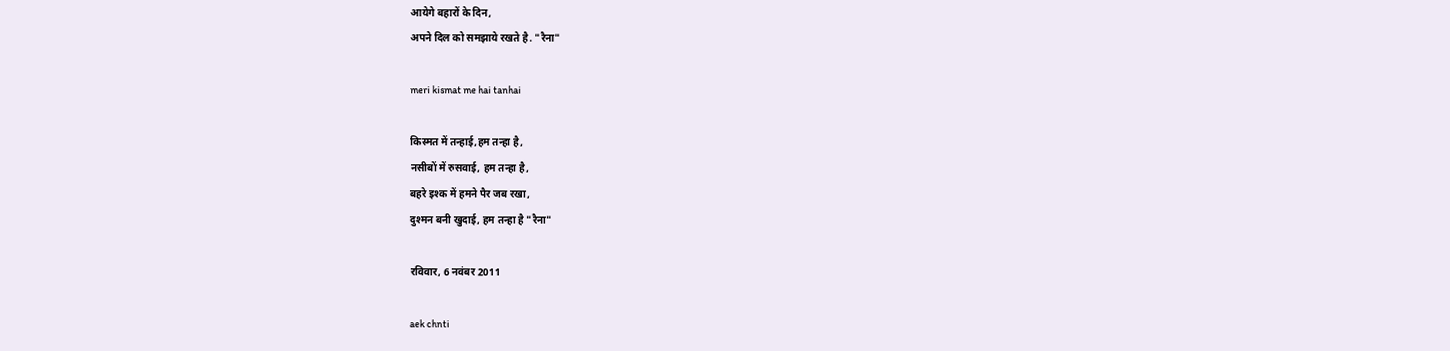आयेगे बहारों के दिन,
अपने दिल को समझाये रखते है. "रैना"

meri kismat me hai tanhai

किस्मत में तन्हाई,हम तन्हा है,
नसीबों में रुसवाई, हम तन्हा है,
बहरे इश्क में हमने पैर जब रखा,
दुश्मन बनी खुदाई, हम तन्हा है "रैना"

रविवार, 6 नवंबर 2011

aek chnti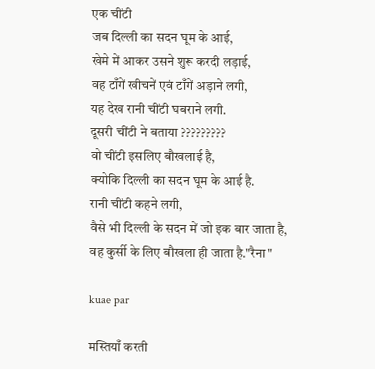एक चींटी
जब दिल्ली का सदन घूम के आई,
खेमे में आकर उसने शुरू करदी लड़ाई,
वह टाँगें खीचनें एवं टाँगें अड़ाने लगी,
यह देख रानी चींटी घबराने लगी.
दूसरी चींटी ने बताया ?????????
वो चींटी इसलिए बौखलाई है,
क्योकि दिल्ली का सदन घूम के आई है.
रानी चींटी कहने लगी,
वैसे भी दिल्ली के सदन में जो इक बार जाता है,
वह कुर्सी के लिए बौखला ही जाता है."रैना"

kuae par

मस्तियाँ करती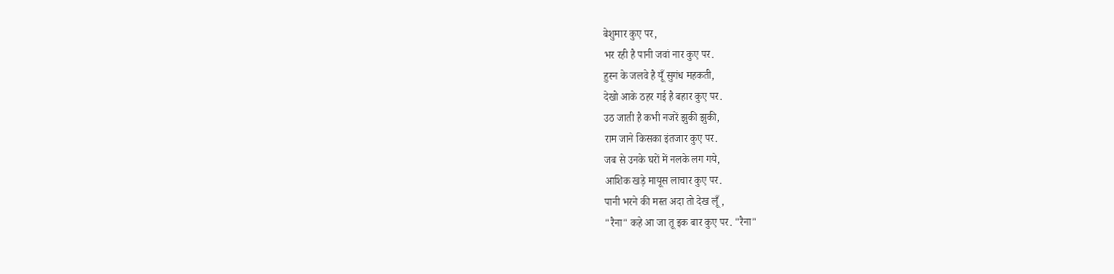बेशुमार कुए पर,
भर रही है पानी जवां नार कुए पर.
हुस्न के जलवे है यूँ सुगंध महकती,
देखो आके ठहर गई है बहार कुए पर.
उठ जाती है कभी नजरें झुकी झुकी,
राम जाने किसका इंतजार कुए पर.
जब से उनके घरों में नलके लग गये,
आशिक खड़े मायूस लाचार कुए पर.
पानी भरने की मस्त अदा तो देख लूँ,
"रैना" कहे आ जा तू इक बार कुए पर. "रैना"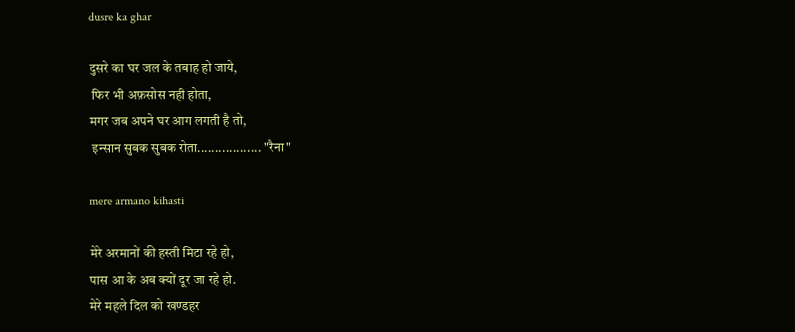dusre ka ghar

दुसरे का घर जल के तबाह हो जाये,
 फिर भी अफ़सोस नही होता,
मगर जब अपने घर आग लगती है तो,
 इन्सान सुबक सुबक रोता.................. "रैना"

mere armano kihasti

मेरे अरमानों की हस्ती मिटा रहे हो,
पास आ के अब क्यों दूर जा रहे हो.
मेरे महले दिल को खण्डहर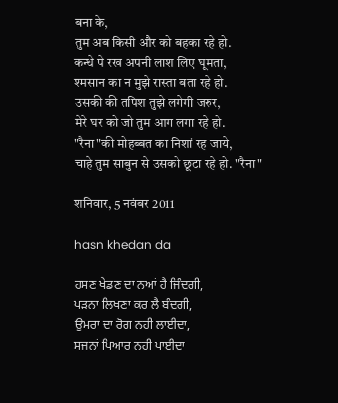बना के,
तुम अब किसी और को बहका रहे हो.
कन्धे पे रख अपनी लाश लिए घूमता,
श्मसान का न मुझे रास्ता बता रहे हो.
उसकी की तपिश तुझे लगेगी जरुर,
मेरे घर को जो तुम आग लगा रहे हो.
"रैना"की मोहब्बत का निशां रह जाये,
चाहे तुम साबुन से उसको छूटा रहे हो. "रैना"

शनिवार, 5 नवंबर 2011

hasn khedan da

ਹਸਣ ਖੇਡਣ ਦਾ ਨਆਂ ਹੈ ਜਿੰਦਗੀ,
ਪੜਨਾ ਲਿਖਣਾ ਕਰ ਲੈ ਬੰਦਗੀ,
ਉਮਰਾ ਦਾ ਰੋਗ ਨਹੀ ਲਾਈਦਾ,
ਸਜਨਾਂ ਪਿਆਰ ਨਹੀ ਪਾਈਦਾ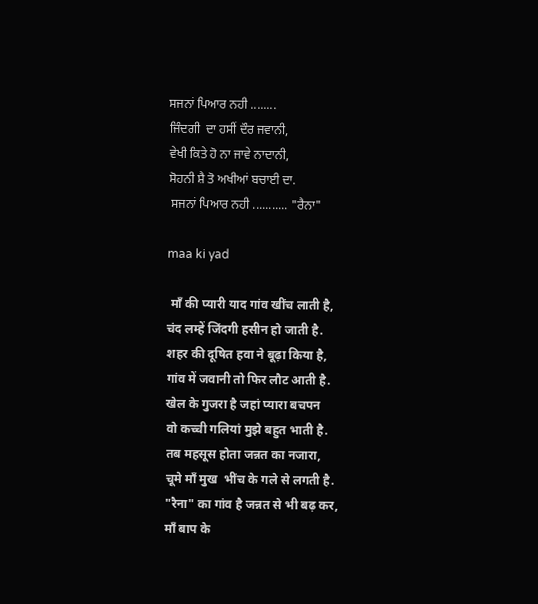ਸਜਨਾਂ ਪਿਆਰ ਨਹੀ ........
ਜਿੰਦਗੀ  ਦਾ ਹਸੀਂ ਦੌਰ ਜਵਾਨੀ,
ਵੇਖੀ ਕਿਤੇ ਹੋ ਨਾ ਜਾਵੇ ਨਾਦਾਨੀ,
ਸੋਹਨੀ ਸ਼ੈ ਤੋ ਅਖੀਆਂ ਬਚਾਈ ਦਾ.
 ਸਜਨਾਂ ਪਿਆਰ ਨਹੀ ........... "ਰੈਨਾ"

maa ki yad

 माँ की प्यारी याद गांव खींच लाती है,
चंद लम्हें जिंदगी हसीन हो जाती है.
शहर की दूषित हवा ने बूढ़ा किया है,
गांव में जवानी तो फिर लौट आती है.
खेल के गुजरा है जहां प्यारा बचपन
वो कच्ची गलियां मुझे बहुत भाती है.
तब महसूस होता जन्नत का नजारा,
चूमे माँ मुख  भींच के गले से लगती है.
"रैना" का गांव है जन्नत से भी बढ़ कर,
माँ बाप के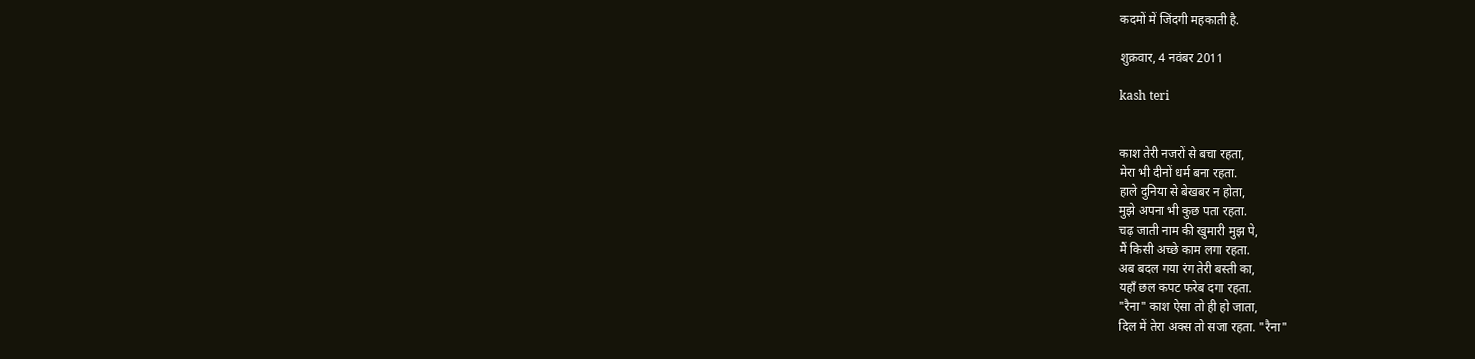कदमों में जिंदगी महकाती है.

शुक्रवार, 4 नवंबर 2011

kash teri


काश तेरी नजरों से बचा रहता,
मेरा भी दीनों धर्म बना रहता.
हाले दुनिया से बेखबर न होता,
मुझे अपना भी कुछ पता रहता.
चढ़ जाती नाम की खुमारी मुझ पे,
मैं किसी अच्छे काम लगा रहता.
अब बदल गया रंग तेरी बस्ती का,
यहाँ छल कपट फरेब दगा रहता.
"रैना" काश ऐसा तो ही हो जाता,
दिल में तेरा अक्स तो सजा रहता. "रैना"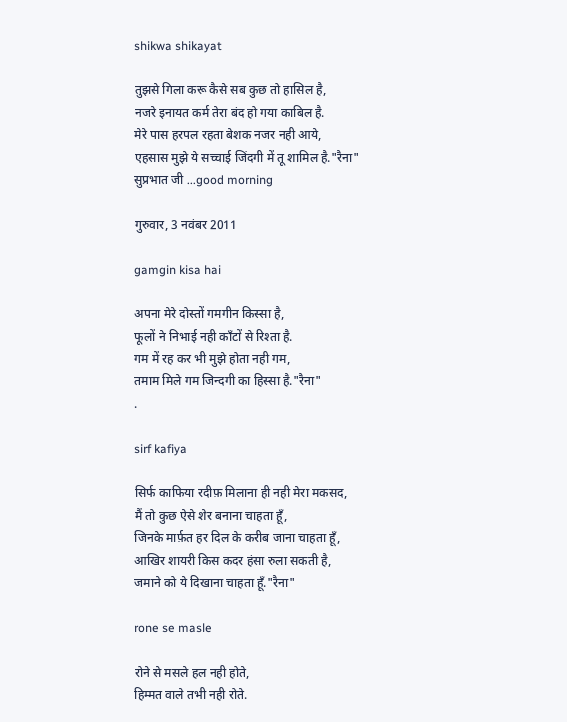shikwa shikayat

तुझसे गिला करू कैसे सब कुछ तो हासिल है,
नजरे इनायत कर्म तेरा बंद हो गया काबिल है.
मेरे पास हरपल रहता बेशक नजर नही आये,
एहसास मुझे ये सच्चाई जिंदगी में तू शामिल है."रैना"
सुप्रभात जी ...good morning

गुरुवार, 3 नवंबर 2011

gamgin kisa hai

अपना मेरे दोस्तों गमगीन किस्सा है,
फूलों ने निभाई नही काँटों से रिश्ता है.
गम में रह कर भी मुझे होता नही गम,
तमाम मिले गम जिन्दगी का हिस्सा है."रैना"
.

sirf kafiya

सिर्फ काफिया रदीफ़ मिलाना ही नही मेरा मकसद,
मैं तो कुछ ऐसे शेर बनाना चाहता हूँ,
जिनके मार्फ़त हर दिल के करीब जाना चाहता हूँ,
आखिर शायरी किस कदर हंसा रुला सकती है,
जमाने को ये दिखाना चाहता हूँ."रैना"

rone se masle

रोने से मसले हल नही होते,
हिम्मत वाले तभी नही रोते.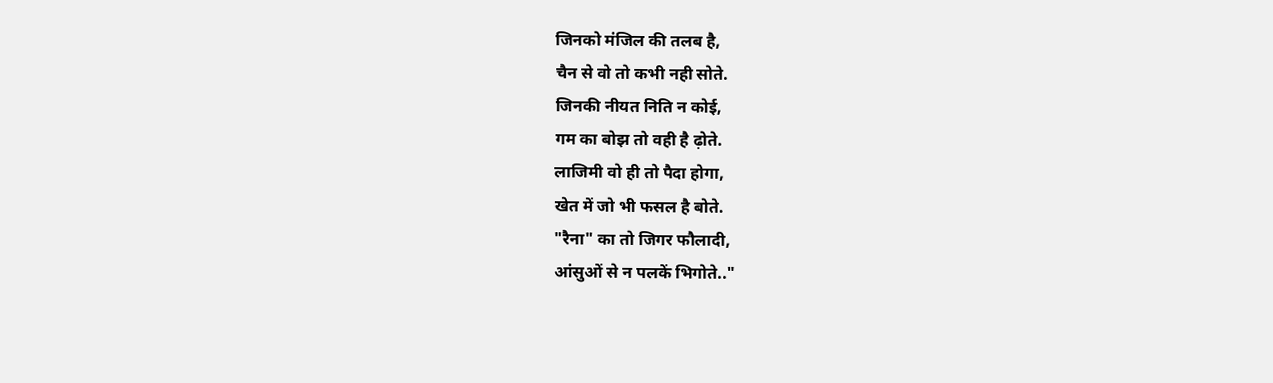जिनको मंजिल की तलब है,
चैन से वो तो कभी नही सोते.
जिनकी नीयत निति न कोई,
गम का बोझ तो वही है ढ़ोते.
लाजिमी वो ही तो पैदा होगा,
खेत में जो भी फसल है बोते.
"रैना" का तो जिगर फौलादी,
आंसुओं से न पलकें भिगोते.."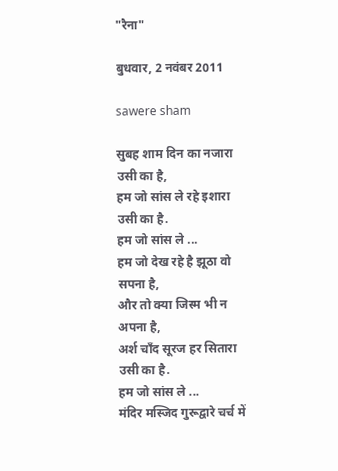"रैना"

बुधवार, 2 नवंबर 2011

sawere sham

सुबह शाम दिन का नजारा उसी का है,
हम जो सांस ले रहे इशारा उसी का है.
हम जो सांस ले ...
हम जो देख रहे है झूठा वो सपना है,
और तो क्या जिस्म भी न अपना है,
अर्श चाँद सूरज हर सितारा उसी का है.
हम जो सांस ले ...
मंदिर मस्जिद गुरूद्वारे चर्च में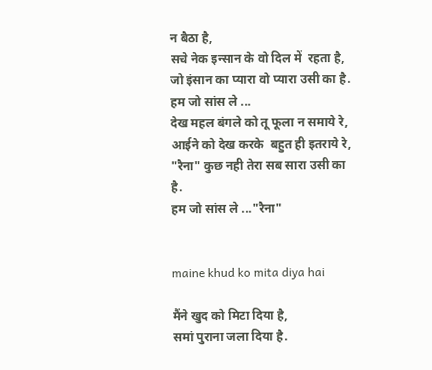न बैठा है,
सचे नेक इन्सान के वो दिल में  रहता है,
जो इंसान का प्यारा वो प्यारा उसी का है.
हम जो सांस ले ...
देख महल बंगले को तू फूला न समाये रे,
आईने को देख करके  बहुत ही इतराये रे,
"रैना" कुछ नही तेरा सब सारा उसी का है.
हम जो सांस ले ..."रैना"


maine khud ko mita diya hai

मैंने खुद को मिटा दिया है,
समां पुराना जला दिया है.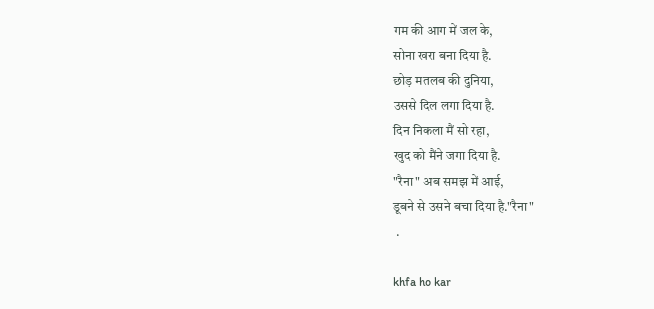गम की आग में जल के,
सोना खरा बना दिया है.
छोड़ मतलब की दुनिया,
उससे दिल लगा दिया है.
दिन निकला मैं सो रहा,
खुद को मैंने जगा दिया है.
"रैना" अब समझ में आई,
डूबने से उसने बचा दिया है."रैना"
 .

khfa ho kar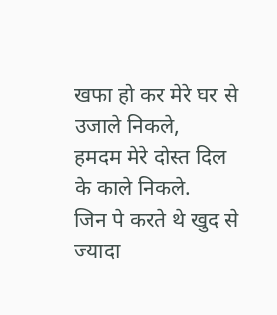खफा हो कर मेरे घर से उजाले निकले,
हमदम मेरे दोस्त दिल के काले निकले.
जिन पे करते थे खुद से ज्यादा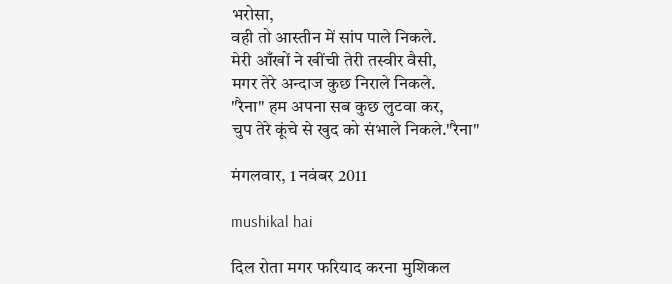भरोसा,
वही तो आस्तीन में सांप पाले निकले.
मेरी आँखों ने खींची तेरी तस्वीर वैसी,
मगर तेरे अन्दाज कुछ निराले निकले.
"रैना" हम अपना सब कुछ लुटवा कर,
चुप तेरे कूंचे से खुद को संभाले निकले."रैना"

मंगलवार, 1 नवंबर 2011

mushikal hai

दिल रोता मगर फरियाद करना मुशिकल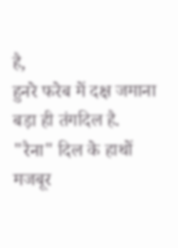है,
हुनरे फरेब में दक्ष जमाना बड़ा ही तंगदिल है.
"रैना" दिल के हाथों मजबूर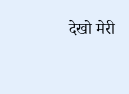देखो मेरी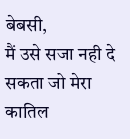बेबसी,
मैं उसे सजा नही दे सकता जो मेरा कातिल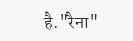है."रैना"